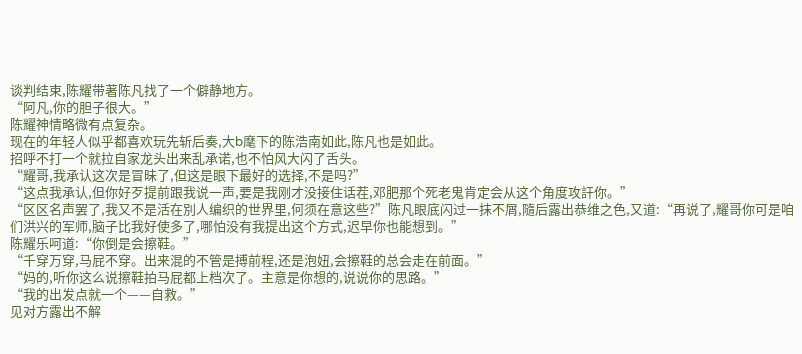谈判结束,陈耀带著陈凡找了一个僻静地方。
“阿凡,你的胆子很大。”
陈耀神情略微有点复杂。
现在的年轻人似乎都喜欢玩先斩后奏,大b麾下的陈浩南如此,陈凡也是如此。
招呼不打一个就拉自家龙头出来乱承诺,也不怕风大闪了舌头。
“耀哥,我承认这次是冒昧了,但这是眼下最好的选择,不是吗?”
“这点我承认,但你好歹提前跟我说一声,要是我刚才没接住话茬,邓肥那个死老鬼肯定会从这个角度攻訐你。”
“区区名声罢了,我又不是活在別人编织的世界里,何须在意这些?”陈凡眼底闪过一抹不屑,隨后露出恭维之色,又道:“再说了,耀哥你可是咱们洪兴的军师,脑子比我好使多了,哪怕没有我提出这个方式,迟早你也能想到。”
陈耀乐呵道:“你倒是会擦鞋。”
“千穿万穿,马屁不穿。出来混的不管是搏前程,还是泡妞,会擦鞋的总会走在前面。”
“妈的,听你这么说擦鞋拍马屁都上档次了。主意是你想的,说说你的思路。”
“我的出发点就一个——自救。”
见对方露出不解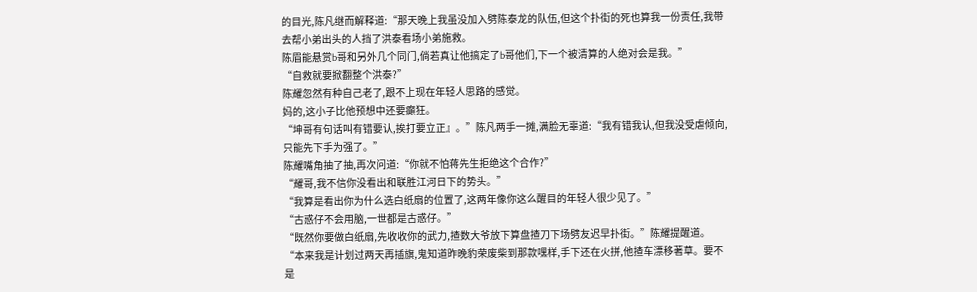的目光,陈凡继而解释道:“那天晚上我虽没加入劈陈泰龙的队伍,但这个扑街的死也算我一份责任,我带去帮小弟出头的人挡了洪泰看场小弟施救。
陈眉能悬赏b哥和另外几个同门,倘若真让他搞定了b哥他们,下一个被清算的人绝对会是我。”
“自救就要掀翻整个洪泰?”
陈耀忽然有种自己老了,跟不上现在年轻人思路的感觉。
妈的,这小子比他预想中还要癲狂。
“坤哥有句话叫有错要认,挨打要立正』。”陈凡两手一摊,满脸无辜道:“我有错我认,但我没受虐倾向,只能先下手为强了。”
陈耀嘴角抽了抽,再次问道:“你就不怕蒋先生拒绝这个合作?”
“耀哥,我不信你没看出和联胜江河日下的势头。”
“我算是看出你为什么选白纸扇的位置了,这两年像你这么醒目的年轻人很少见了。”
“古惑仔不会用脑,一世都是古惑仔。”
“既然你要做白纸扇,先收收你的武力,揸数大爷放下算盘揸刀下场劈友迟早扑街。”陈耀提醒道。
“本来我是计划过两天再插旗,鬼知道昨晚豹荣废柴到那款嘿样,手下还在火拼,他揸车漂移著草。要不是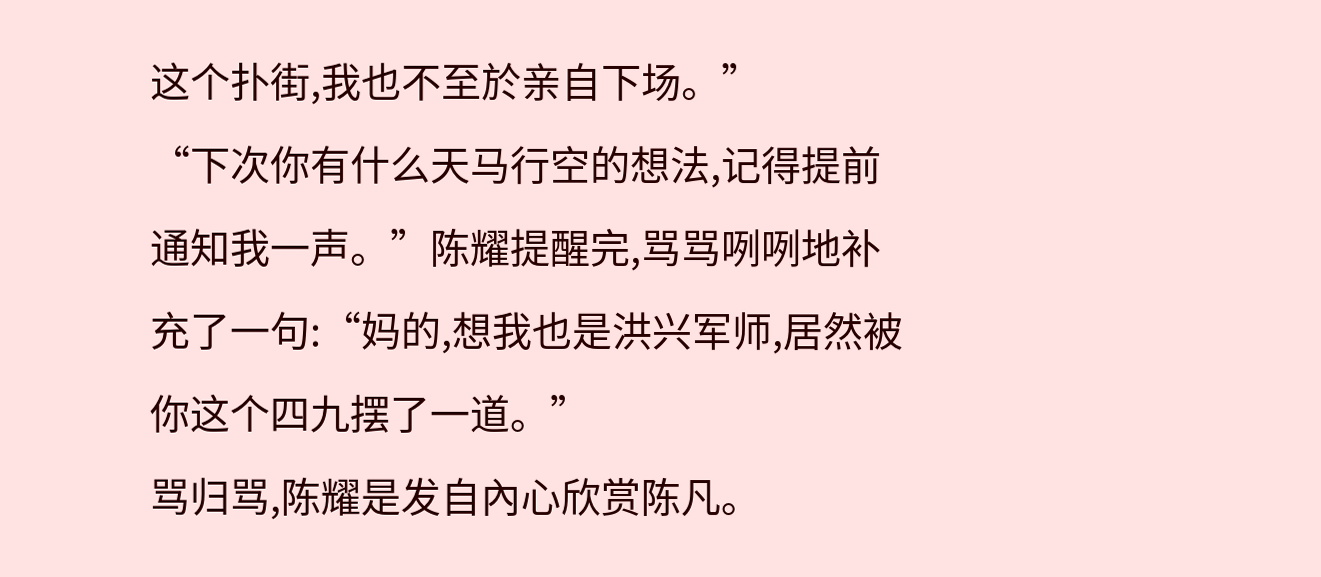这个扑街,我也不至於亲自下场。”
“下次你有什么天马行空的想法,记得提前通知我一声。”陈耀提醒完,骂骂咧咧地补充了一句:“妈的,想我也是洪兴军师,居然被你这个四九摆了一道。”
骂归骂,陈耀是发自內心欣赏陈凡。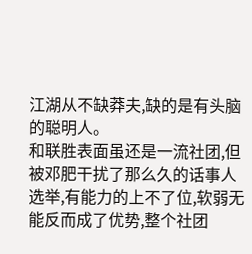江湖从不缺莽夫,缺的是有头脑的聪明人。
和联胜表面虽还是一流社团,但被邓肥干扰了那么久的话事人选举,有能力的上不了位,软弱无能反而成了优势,整个社团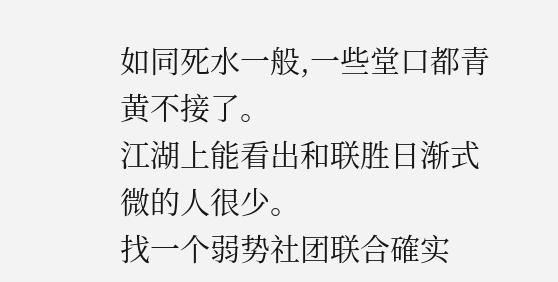如同死水一般,一些堂口都青黄不接了。
江湖上能看出和联胜日渐式微的人很少。
找一个弱势社团联合確实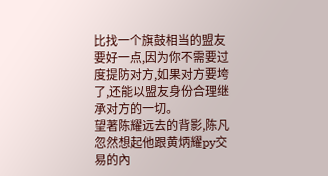比找一个旗鼓相当的盟友要好一点,因为你不需要过度提防对方,如果对方要垮了,还能以盟友身份合理继承对方的一切。
望著陈耀远去的背影,陈凡忽然想起他跟黄炳耀py交易的內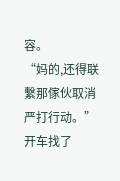容。
“妈的,还得联繫那傢伙取消严打行动。”
开车找了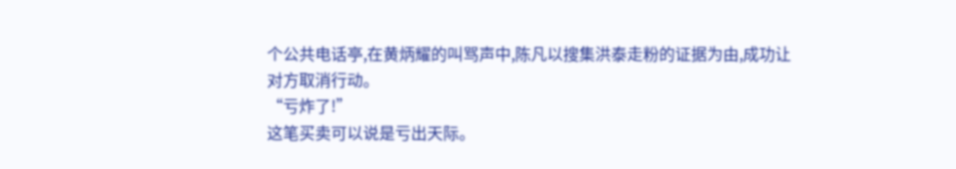个公共电话亭,在黄炳耀的叫骂声中,陈凡以搜集洪泰走粉的证据为由,成功让对方取消行动。
“亏炸了!”
这笔买卖可以说是亏出天际。